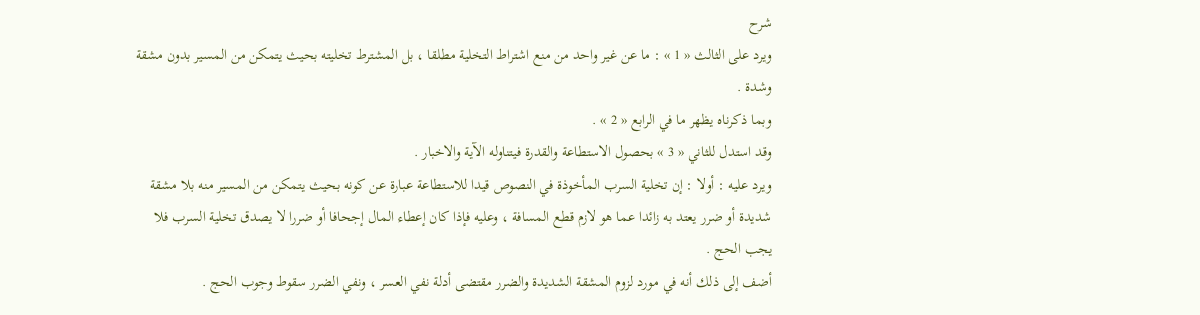شرح
ويرد على الثالث « 1 » : ما عن غير واحد من منع اشتراط التخلية مطلقا ، بل المشترط تخليته بحيث يتمكن من المسير بدون مشقة وشدة .
وبما ذكرناه يظهر ما في الرابع « 2 » .
وقد استدل للثاني « 3 » بحصول الاستطاعة والقدرة فيتناوله الآية والاخبار .
ويرد عليه : أولا : إن تخلية السرب المأخوذة في النصوص قيدا للاستطاعة عبارة عن كونه بحيث يتمكن من المسير منه بلا مشقة شديدة أو ضرر يعتد به زائدا عما هو لازم قطع المسافة ، وعليه فإذا كان إعطاء المال إجحافا أو ضررا لا يصدق تخلية السرب فلا يجب الحج .
أضف إلى ذلك أنه في مورد لزوم المشقة الشديدة والضرر مقتضى أدلة نفي العسر ، ونفي الضرر سقوط وجوب الحج .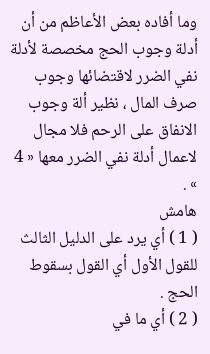وما أفاده بعض الأعاظم من أن أدلة وجوب الحج مخصصة لأدلة نفي الضرر لاقتضائها وجوب صرف المال ، نظير ألة وجوب الانفاق على الرحم فلا مجال لاعمال أدلة نفي الضرر معها « 4 » .
هامش
( 1 ) أي يرد على الدليل الثالث للقول الأول أي القول بسقوط الحج .
( 2 ) أي ما في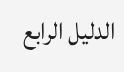الدليل الرابع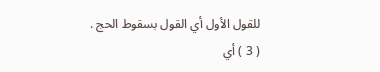للقول الأول أي القول بسقوط الحج .
( 3 ) أي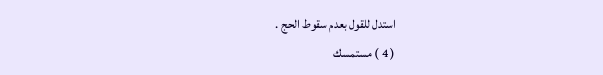استدل للقول بعدم سقوط الحج .
( 4 ) مستمسك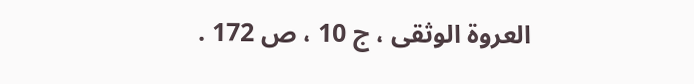العروة الوثقى ، ج 10 ، ص 172 .